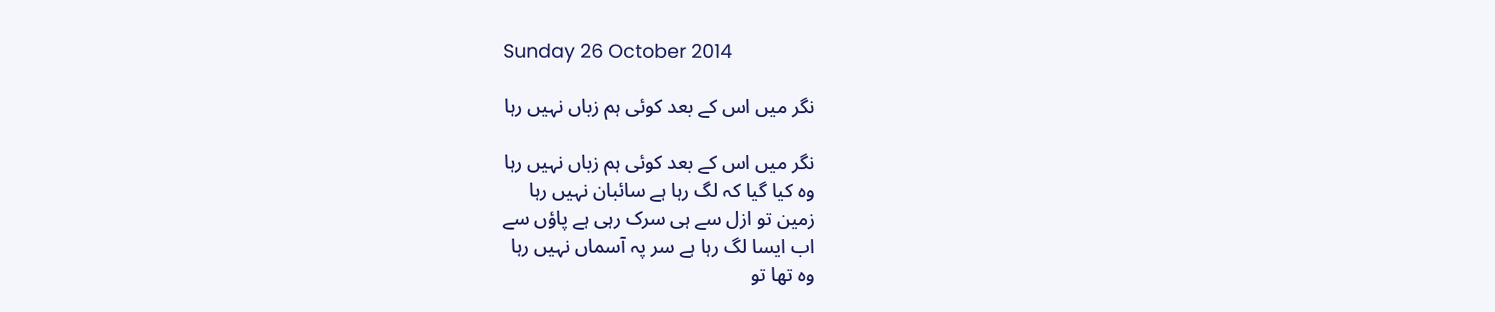Sunday 26 October 2014

نگر میں اس کے بعد کوئی ہم زباں نہیں رہا

نگر میں اس کے بعد کوئی ہم زباں نہیں رہا
وہ کیا گیا کہ لگ رہا ہے سائبان نہیں رہا
زمین تو ازل سے ہی سرک رہی ہے پاؤں سے
اب ایسا لگ رہا ہے سر پہ آسماں نہیں رہا
وہ تھا تو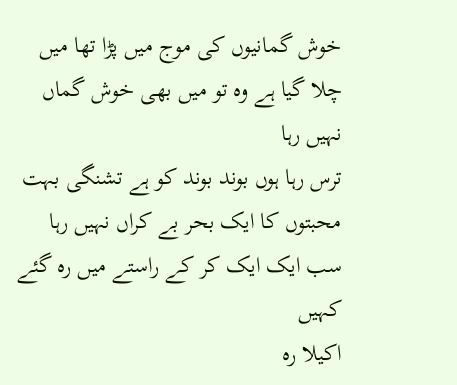خوش گمانیوں کی موج میں پڑا تھا میں
چلا گیا ہے وہ تو میں بھی خوش گماں نہیں رہا
ترس رہا ہوں بوند بوند کو ہے تشنگی بہت
محبتوں کا ایک بحر بے کراں نہیں رہا
سب ایک ایک کر کے راستے میں رہ گئے کہیں
اکیلا رہ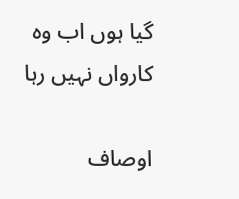گیا ہوں اب وہ کارواں نہیں رہا

اوصاف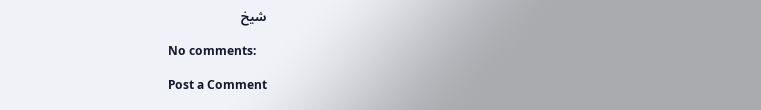شیخ

No comments:

Post a Comment